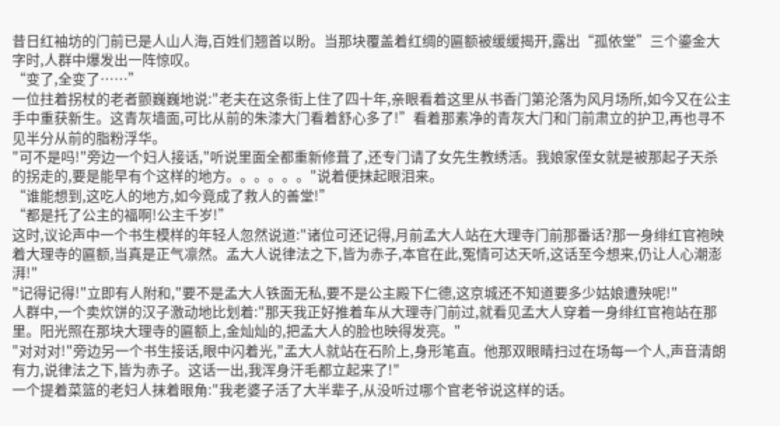昔日红袖坊的门前已是人山人海,百姓们翘首以盼。当那块覆盖着红绸的匾额被缓缓揭开,露出“孤依堂”三个鎏金大字时,人群中爆发出一阵惊叹。
“变了,全变了……”
一位拄着拐杖的老者颤巍巍地说:"老夫在这条街上住了四十年,亲眼看着这里从书香门第沦落为风月场所,如今又在公主手中重获新生。这青灰墙面,可比从前的朱漆大门看着舒心多了!”看着那素净的青灰大门和门前肃立的护卫,再也寻不见半分从前的脂粉浮华。
"可不是吗!"旁边一个妇人接话,"听说里面全都重新修葺了,还专门请了女先生教绣活。我娘家侄女就是被那起子天杀的拐走的,要是能早有个这样的地方。。。。。。"说着便抹起眼泪来。
“谁能想到,这吃人的地方,如今竟成了救人的善堂!”
“都是托了公主的福啊!公主千岁!”
这时,议论声中一个书生模样的年轻人忽然说道:"诸位可还记得,月前孟大人站在大理寺门前那番话?那一身绯红官袍映着大理寺的匾额,当真是正气凛然。孟大人说律法之下,皆为赤子,本官在此,冤情可达天听,这话至今想来,仍让人心潮澎湃!"
"记得记得!"立即有人附和,"要不是孟大人铁面无私,要不是公主殿下仁德,这京城还不知道要多少姑娘遭殃呢!"
人群中,一个卖炊饼的汉子激动地比划着:"那天我正好推着车从大理寺门前过,就看见孟大人穿着一身绯红官袍站在那里。阳光照在那块大理寺的匾额上,金灿灿的,把孟大人的脸也映得发亮。"
"对对对!"旁边另一个书生接话,眼中闪着光,"孟大人就站在石阶上,身形笔直。他那双眼睛扫过在场每一个人,声音清朗有力,说律法之下,皆为赤子。这话一出,我浑身汗毛都立起来了!"
一个提着菜篮的老妇人抹着眼角:"我老婆子活了大半辈子,从没听过哪个官老爷说这样的话。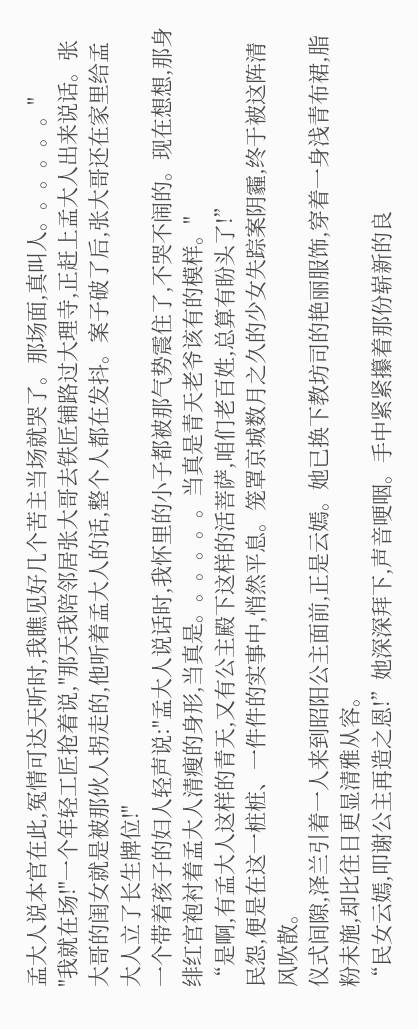孟大人说本官在此,冤情可达天听时,我瞧见好几个苦主当场就哭了。那场面,真叫人。。。。。。"
"我就在场!"一个年轻工匠抢着说,"那天我陪邻居张大哥去铁匠铺路过大理寺,正赶上孟大人出来说话。张大哥的闺女就是被那伙人拐走的,他听着孟大人的话,整个人都在发抖。案子破了后,张大哥还在家里给孟大人立了长生牌位!"
一个带着孩子的妇人轻声说:"孟大人说话时,我怀里的小子都被那气势震住了,不哭不闹的。现在想想,那身绯红官袍衬着孟大人清瘦的身形,当真是。。。。。。当真是青天老爷该有的模样。"
“是啊,有孟大人这样的青天,又有公主殿下这样的活菩萨,咱们老百姓,总算有盼头了!”
民怨,便是在这一桩桩、一件件的实事中,悄然平息。笼罩京城数月之久的少女失踪案阴霾,终于被这阵清风吹散。
仪式间隙,泽兰引着一人来到昭阳公主面前,正是云嫣。她已换下教坊司的艳丽服饰,穿着一身浅青布裙,脂粉未施,却比往日更显清雅从容。
“民女云嫣,叩谢公主再造之恩!”她深深拜下,声音哽咽。手中紧紧攥着那份崭新的良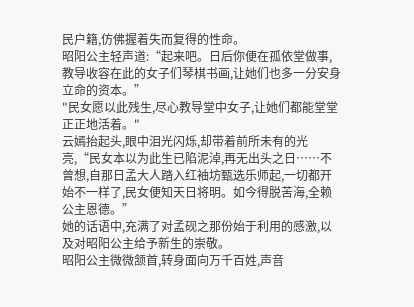民户籍,仿佛握着失而复得的性命。
昭阳公主轻声道:“起来吧。日后你便在孤依堂做事,教导收容在此的女子们琴棋书画,让她们也多一分安身立命的资本。”
"民女愿以此残生,尽心教导堂中女子,让她们都能堂堂正正地活着。"
云嫣抬起头,眼中泪光闪烁,却带着前所未有的光亮,“民女本以为此生已陷泥淖,再无出头之日……不曾想,自那日孟大人踏入红袖坊甄选乐师起,一切都开始不一样了,民女便知天日将明。如今得脱苦海,全赖公主恩德。”
她的话语中,充满了对孟砚之那份始于利用的感激,以及对昭阳公主给予新生的崇敬。
昭阳公主微微颔首,转身面向万千百姓,声音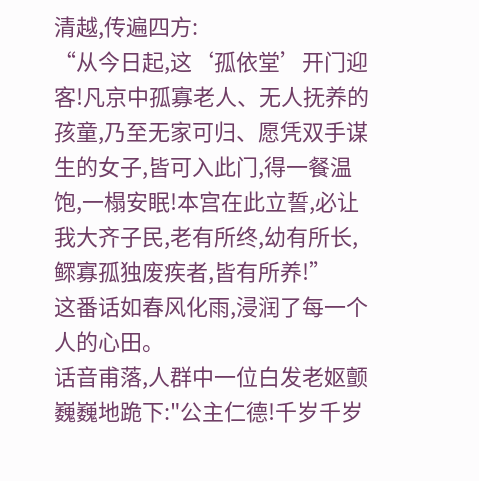清越,传遍四方:
“从今日起,这‘孤依堂’开门迎客!凡京中孤寡老人、无人抚养的孩童,乃至无家可归、愿凭双手谋生的女子,皆可入此门,得一餐温饱,一榻安眠!本宫在此立誓,必让我大齐子民,老有所终,幼有所长,鳏寡孤独废疾者,皆有所养!”
这番话如春风化雨,浸润了每一个人的心田。
话音甫落,人群中一位白发老妪颤巍巍地跪下:"公主仁德!千岁千岁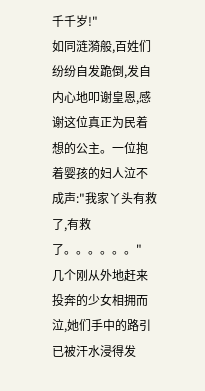千千岁!"
如同涟漪般,百姓们纷纷自发跪倒,发自内心地叩谢皇恩,感谢这位真正为民着想的公主。一位抱着婴孩的妇人泣不成声:"我家丫头有救了,有救了。。。。。。"
几个刚从外地赶来投奔的少女相拥而泣,她们手中的路引已被汗水浸得发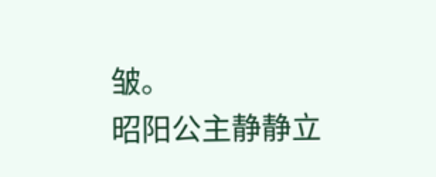皱。
昭阳公主静静立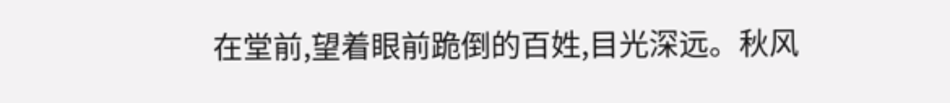在堂前,望着眼前跪倒的百姓,目光深远。秋风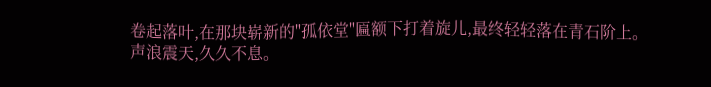卷起落叶,在那块崭新的"孤依堂"匾额下打着旋儿,最终轻轻落在青石阶上。
声浪震天,久久不息。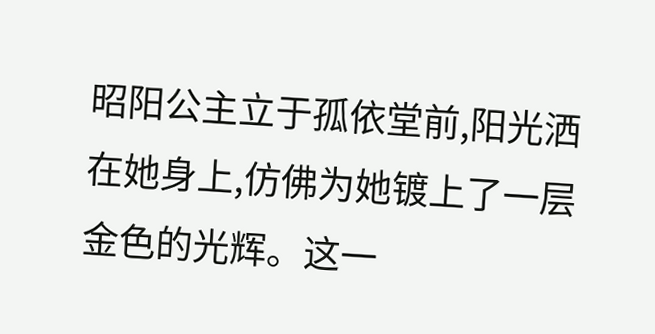昭阳公主立于孤依堂前,阳光洒在她身上,仿佛为她镀上了一层金色的光辉。这一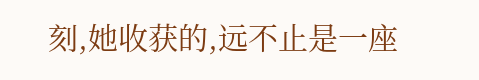刻,她收获的,远不止是一座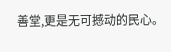善堂,更是无可撼动的民心。